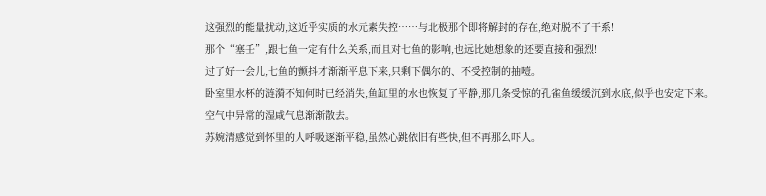这强烈的能量扰动,这近乎实质的水元素失控……与北极那个即将解封的存在,绝对脱不了干系!
那个“塞壬”,跟七鱼一定有什么关系,而且对七鱼的影响,也远比她想象的还要直接和强烈!
过了好一会儿,七鱼的颤抖才渐渐平息下来,只剩下偶尔的、不受控制的抽噎。
卧室里水杯的涟漪不知何时已经消失,鱼缸里的水也恢复了平静,那几条受惊的孔雀鱼缓缓沉到水底,似乎也安定下来。
空气中异常的湿咸气息渐渐散去。
苏婉清感觉到怀里的人呼吸逐渐平稳,虽然心跳依旧有些快,但不再那么吓人。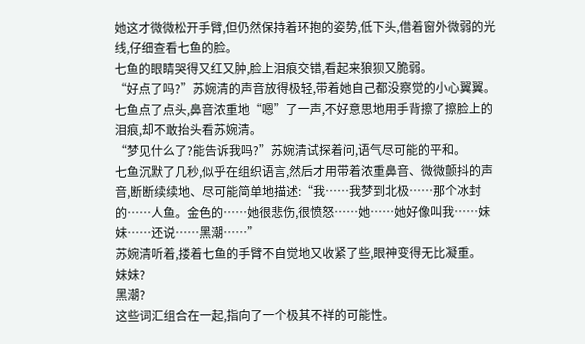她这才微微松开手臂,但仍然保持着环抱的姿势,低下头,借着窗外微弱的光线,仔细查看七鱼的脸。
七鱼的眼睛哭得又红又肿,脸上泪痕交错,看起来狼狈又脆弱。
“好点了吗?”苏婉清的声音放得极轻,带着她自己都没察觉的小心翼翼。
七鱼点了点头,鼻音浓重地“嗯”了一声,不好意思地用手背擦了擦脸上的泪痕,却不敢抬头看苏婉清。
“梦见什么了?能告诉我吗?”苏婉清试探着问,语气尽可能的平和。
七鱼沉默了几秒,似乎在组织语言,然后才用带着浓重鼻音、微微颤抖的声音,断断续续地、尽可能简单地描述:“我……我梦到北极……那个冰封的……人鱼。金色的……她很悲伤,很愤怒……她……她好像叫我……妹妹……还说……黑潮……”
苏婉清听着,搂着七鱼的手臂不自觉地又收紧了些,眼神变得无比凝重。
妹妹?
黑潮?
这些词汇组合在一起,指向了一个极其不祥的可能性。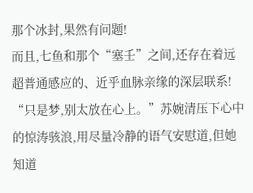那个冰封,果然有问题!
而且,七鱼和那个“塞壬”之间,还存在着远超普通感应的、近乎血脉亲缘的深层联系!
“只是梦,别太放在心上。”苏婉清压下心中的惊涛骇浪,用尽量冷静的语气安慰道,但她知道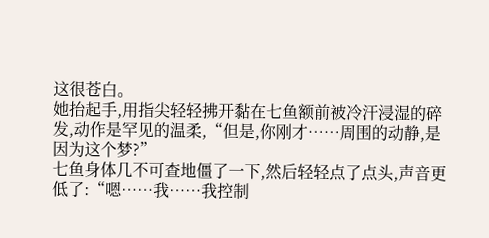这很苍白。
她抬起手,用指尖轻轻拂开黏在七鱼额前被冷汗浸湿的碎发,动作是罕见的温柔,“但是,你刚才……周围的动静,是因为这个梦?”
七鱼身体几不可查地僵了一下,然后轻轻点了点头,声音更低了:“嗯……我……我控制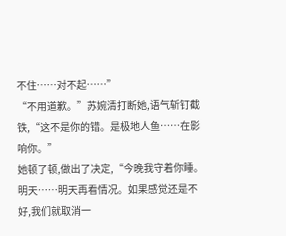不住……对不起……”
“不用道歉。”苏婉清打断她,语气斩钉截铁,“这不是你的错。是极地人鱼……在影响你。”
她顿了顿,做出了决定,“今晚我守着你睡。明天……明天再看情况。如果感觉还是不好,我们就取消一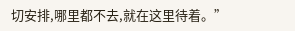切安排,哪里都不去,就在这里待着。”